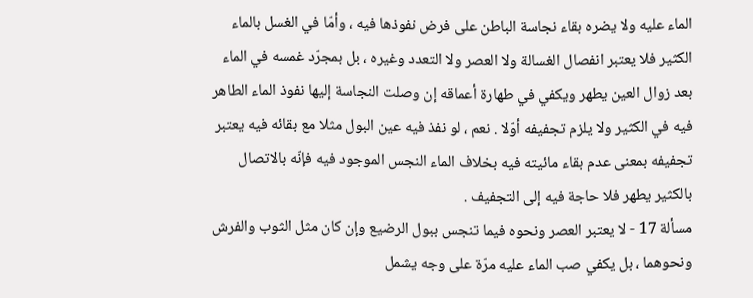الماء عليه ولا يضره بقاء نجاسة الباطن على فرض نفوذها فيه ، وأمّا في الغسل بالماء الكثير فلا يعتبر انفصال الغسالة ولا العصر ولا التعدد وغيره ، بل بمجرّد غمسه في الماء بعد زوال العين يطهر ويكفي في طهارة أعماقه إن وصلت النجاسة إليها نفوذ الماء الطاهر فيه في الكثير ولا يلزم تجفيفه أوّلا . نعم ، لو نفذ فيه عين البول مثلا مع بقائه فيه يعتبر تجفيفه بمعنى عدم بقاء مائيته فيه بخلاف الماء النجس الموجود فيه فإنّه بالاتصال بالكثير يطهر فلا حاجة فيه إلى التجفيف .
مسألة 17 - لا يعتبر العصر ونحوه فيما تنجس ببول الرضيع وإن كان مثل الثوب والفرش ونحوهما ، بل يكفي صب الماء عليه مرّة على وجه يشمل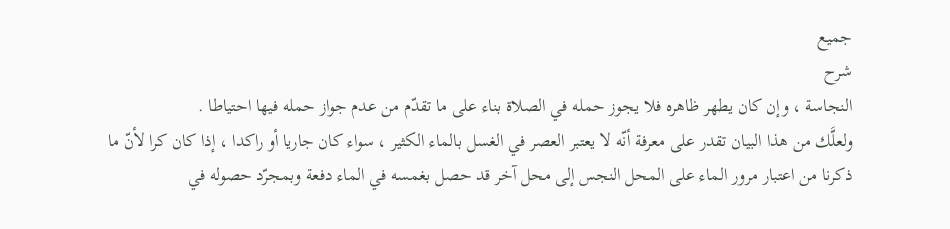جميع
شرح
النجاسة ، وإن كان يطهر ظاهره فلا يجوز حمله في الصلاة بناء على ما تقدّم من عدم جواز حمله فيها احتياطا .
ولعلَّك من هذا البيان تقدر على معرفة أنّه لا يعتبر العصر في الغسل بالماء الكثير ، سواء كان جاريا أو راكدا ، إذا كان كرا لأنّ ما ذكرنا من اعتبار مرور الماء على المحل النجس إلى محل آخر قد حصل بغمسه في الماء دفعة وبمجرّد حصوله في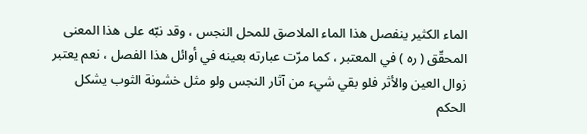الماء الكثير ينفصل هذا الماء الملاصق للمحل النجس ، وقد نبّه على هذا المعنى المحقّق ( ره ) في المعتبر ، كما مرّت عبارته بعينه في أوائل هذا الفصل ، نعم يعتبر زوال العين والأثر فلو بقي شيء من آثار النجس ولو مثل خشونة الثوب يشكل الحكم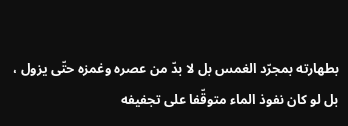بطهارته بمجرّد الغمس بل لا بدّ من عصره وغمزه حتّى يزول ، بل لو كان نفوذ الماء متوقّفا على تجفيفه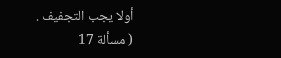أولا يجب التجفيف .
( مسألة 17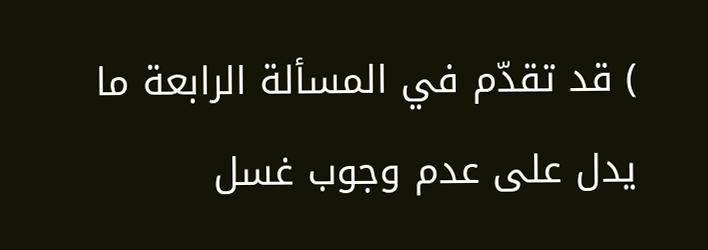) قد تقدّم في المسألة الرابعة ما يدل على عدم وجوب غسل